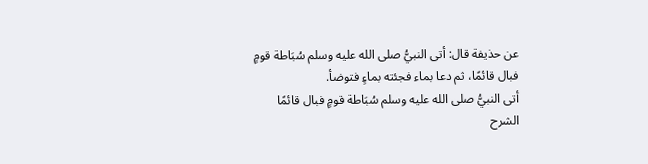عن حذيفة قال: أتى النبيُّ صلى الله عليه وسلم سُبَاطة قومٍ فبال قائمًا، ثم دعا بماء فجئته بماءٍ فتوضأ.
أتى النبيُّ صلى الله عليه وسلم سُبَاطة قومٍ فبال قائمًا
الشرح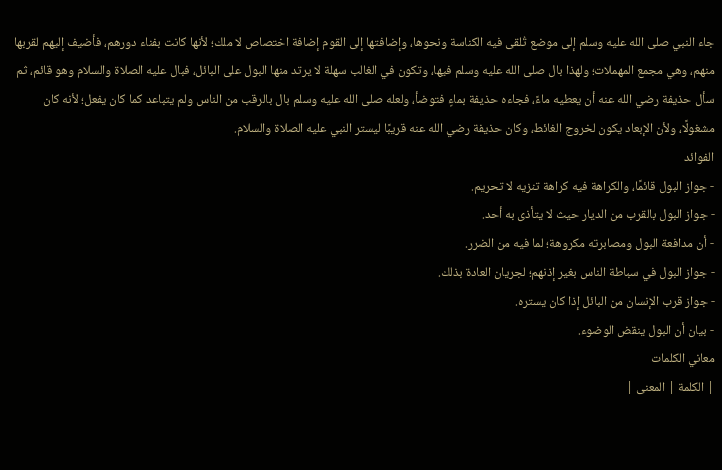جاء النبي صلى الله عليه وسلم إلى موضع تُلقى فيه الكناسة ونحوها، وإضافتها إلى القوم إضافة اختصاص لا ملك؛ لأنها كانت بفناء دورهم، فأضيف إليهم لقربها منهم، وهي مجمع المهملات؛ ولهذا بال صلى الله عليه وسلم فيها، وتكون في الغالب سهلة لا يرتد منها البول على البائل، فبال عليه الصلاة والسلام وهو قائم، ثم سأل حذيفة رضي الله عنه أن يعطيه ماءً، فجاءه حذيفة بماءٍ فتوضأ، ولعله صلى الله عليه وسلم بال بالرقب من الناس ولم يتباعد كما كان يفعل؛ لأنه كان مشغولًا، ولأن الإبعاد يكون لخروج الغائط، وكان حذيفة رضي الله عنه قريبًا ليستر النبي عليه الصلاة والسلام.
الفوائد
- جواز البول قائمًا، والكراهة فيه كراهة تنزيه لا تحريم.
- جواز البول بالقرب من الديار حيث لا يتأذى به أحد.
- أن مدافعة البول ومصابرته مكروهة؛ لما فيه من الضرر.
- جواز البول في سباطة الناس بغير إذنهم؛ لجريان العادة بذلك.
- جواز قرب الإنسان من البائل إذا كان يستره.
- بيان أن البول ينقض الوضوء.
معاني الكلمات
| الكلمة | المعنى |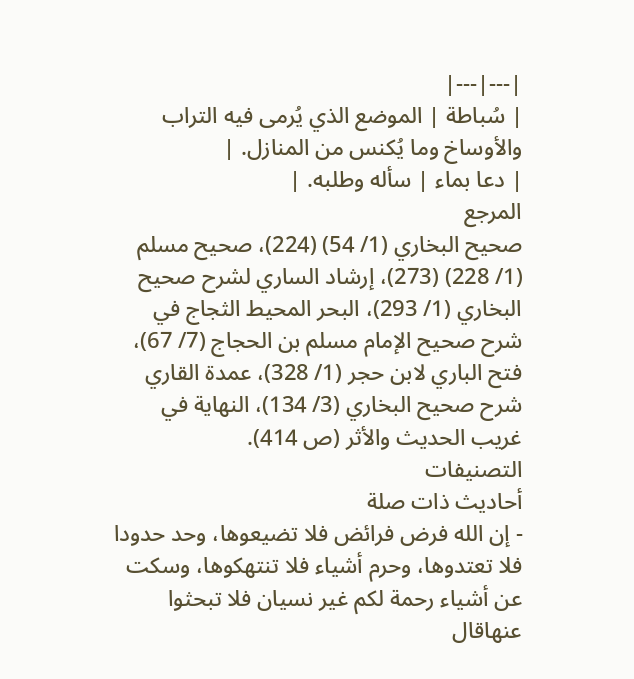|---|---|
| سُباطة | الموضع الذي يُرمى فيه التراب والأوساخ وما يُكنس من المنازل. |
| دعا بماء | سأله وطلبه. |
المرجع
صحيح البخاري (1/ 54) (224)، صحيح مسلم (1/ 228) (273)، إرشاد الساري لشرح صحيح البخاري (1/ 293)، البحر المحيط الثجاج في شرح صحيح الإمام مسلم بن الحجاج (7/ 67)، فتح الباري لابن حجر (1/ 328)، عمدة القاري شرح صحيح البخاري (3/ 134)، النهاية في غريب الحديث والأثر (ص 414).
التصنيفات
أحاديث ذات صلة
- إن الله فرض فرائض فلا تضيعوها، وحد حدودا فلا تعتدوها، وحرم أشياء فلا تنتهكوها، وسكت عن أشياء رحمة لكم غير نسيان فلا تبحثوا عنهاقال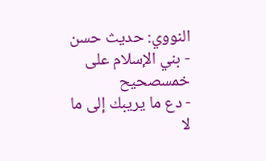النووي: حديث حسن
- بني الإسلام على خمسصحيح
- دع ما يريبك إلى ما لا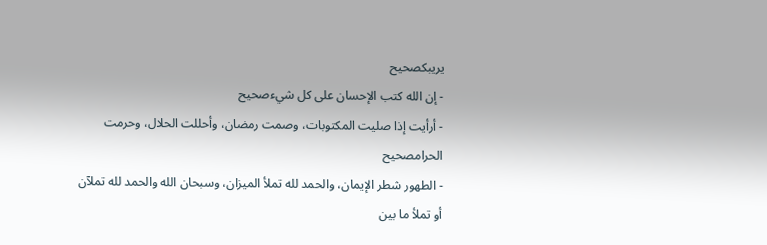يريبكصحيح
- إن الله كتب الإحسان على كل شيءصحيح
- أرأيت إذا صليت المكتوبات، وصمت رمضان، وأحللت الحلال، وحرمت الحرامصحيح
- الطهور شطر الإيمان، والحمد لله تملأ الميزان، وسبحان الله والحمد لله تملآن أو تملأ ما بين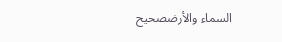السماء والأرضصحيح